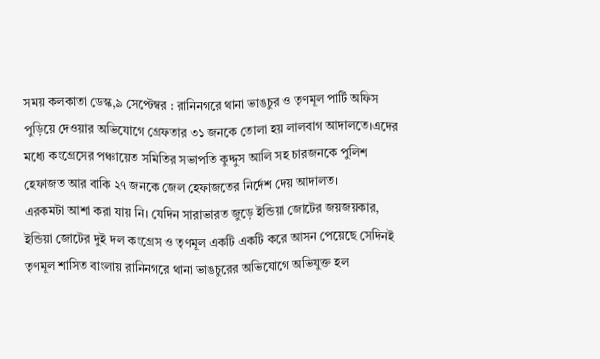সময় কলকাতা ডেস্ক,৯ সেপ্টেম্বর : রানিনগরে থানা ভাঙচুর ও তৃণমূল পার্টি অফিস পুড়িয়ে দেওয়ার অভিযোগে গ্রেফতার ৩১ জনকে তোলা হয় লালবাগ আদালতে।এদের মধ্যে কংগ্রেসের পঞ্চায়েত সমিতির সভাপতি কুদ্দুস আলি সহ চারজনকে পুলিশ হেফাজত আর বাকি ২৭ জনকে জেল হেফাজতের নির্দেশ দেয় আদালত।
এরকমটা আশা করা যায় নি। যেদিন সারাভারত জুড়ে ইন্ডিয়া জোটের জয়জয়কার, ইন্ডিয়া জোটের দুই দল কংগ্রেস ও তৃণমূল একটি একটি করে আসন পেয়েছে সেদিনই তৃণমূল শাসিত বাংলায় রানিনগরে থানা ভাঙচুরের অভিযোগে অভিযুক্ত হল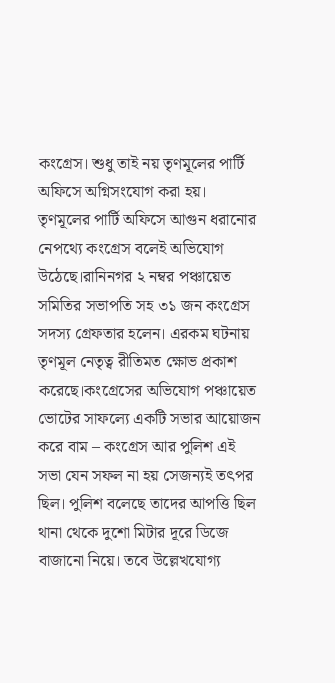কংগ্রেস। শুধু তাই নয় তৃণমূলের পার্টি অফিসে অগ্নিসংযোগ করা হয়। তৃণমূলের পার্টি অফিসে আগুন ধরানোর নেপথ্যে কংগ্রেস বলেই অভিযোগ উঠেছে।রানিনগর ২ নম্বর পঞ্চায়েত সমিতির সভাপতি সহ ৩১ জন কংগ্রেস সদস্য গ্রেফতার হলেন। এরকম ঘটনায় তৃণমূল নেতৃত্ব রীতিমত ক্ষোভ প্রকাশ করেছে।কংগ্রেসের অভিযোগ পঞ্চায়েত ভোটের সাফল্যে একটি সভার আয়োজন করে বাম – কংগ্রেস আর পুলিশ এই সভা যেন সফল না হয় সেজন্যই তৎপর ছিল। পুলিশ বলেছে তাদের আপত্তি ছিল থানা থেকে দুশো মিটার দূরে ডিজে বাজানো নিয়ে। তবে উল্লেখযোগ্য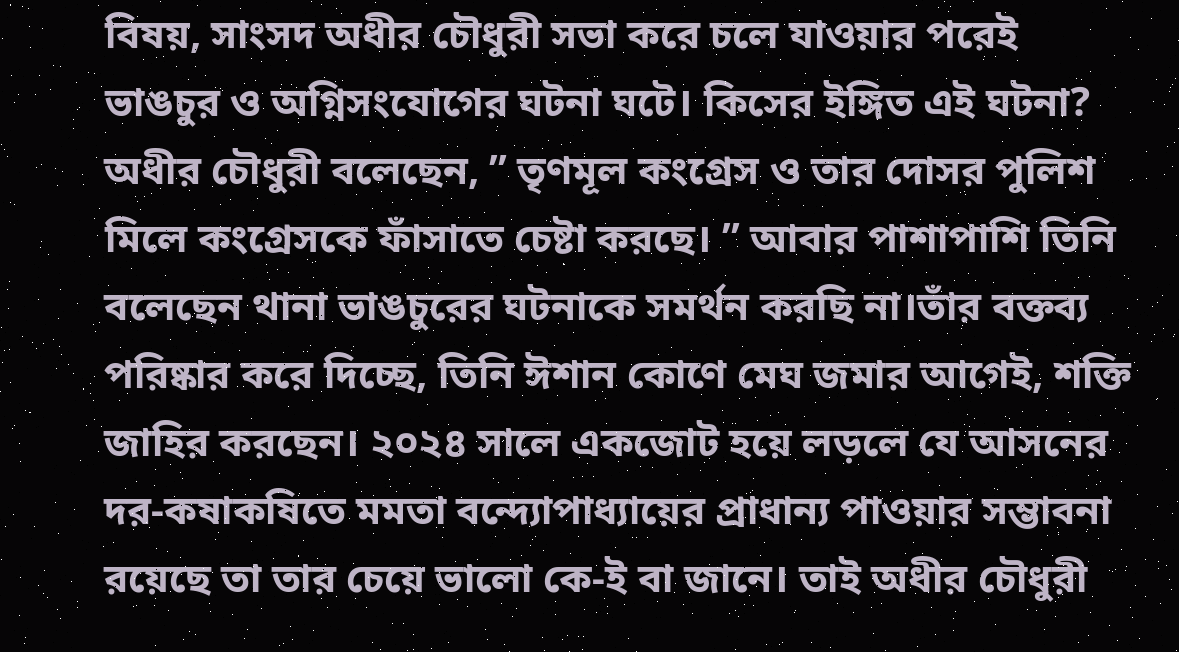বিষয়, সাংসদ অধীর চৌধুরী সভা করে চলে যাওয়ার পরেই ভাঙচুর ও অগ্নিসংযোগের ঘটনা ঘটে। কিসের ইঙ্গিত এই ঘটনা?
অধীর চৌধুরী বলেছেন, ” তৃণমূল কংগ্রেস ও তার দোসর পুলিশ মিলে কংগ্রেসকে ফাঁসাতে চেষ্টা করছে। ” আবার পাশাপাশি তিনি বলেছেন থানা ভাঙচুরের ঘটনাকে সমর্থন করছি না।তাঁর বক্তব্য পরিষ্কার করে দিচ্ছে, তিনি ঈশান কোণে মেঘ জমার আগেই, শক্তি জাহির করছেন। ২০২৪ সালে একজোট হয়ে লড়লে যে আসনের দর-কষাকষিতে মমতা বন্দ্যোপাধ্যায়ের প্রাধান্য পাওয়ার সম্ভাবনা রয়েছে তা তার চেয়ে ভালো কে-ই বা জানে। তাই অধীর চৌধুরী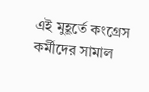এই মুহূর্তে কংগ্রেস কর্মীদের সামাল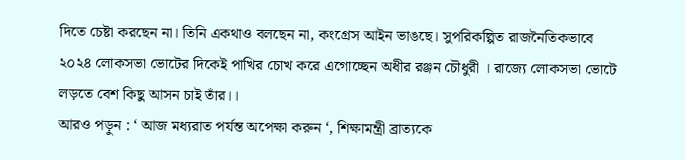দিতে চেষ্টা করছেন না। তিনি একথাও বলছেন না, কংগ্রেস আইন ভাঙছে। সুপরিকল্পিত রাজনৈতিকভাবে ২০২৪ লোকসভা ভোটের দিকেই পাখির চোখ করে এগোচ্ছেন অধীর রঞ্জন চৌধুরী । রাজ্যে লোকসভা ভোটে লড়তে বেশ কিছু আসন চাই তাঁর।।
আরও পড়ুন : ‘ আজ মধ্যরাত পর্যন্ত অপেক্ষা করুন ‘, শিক্ষামন্ত্রী ব্রাত্যকে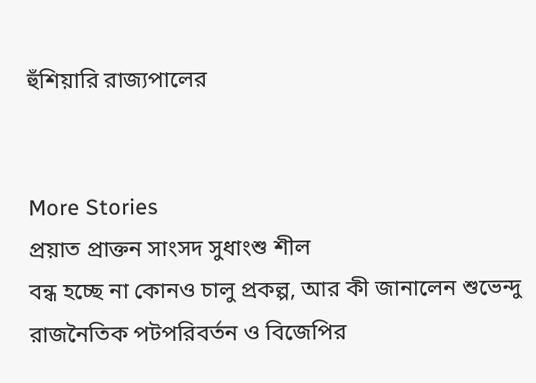হুঁশিয়ারি রাজ্যপালের


More Stories
প্রয়াত প্রাক্তন সাংসদ সুধাংশু শীল
বন্ধ হচ্ছে না কোনও চালু প্রকল্প, আর কী জানালেন শুভেন্দু
রাজনৈতিক পটপরিবর্তন ও বিজেপির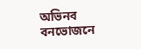অভিনব বনভোজনে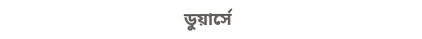ডুয়ার্সে